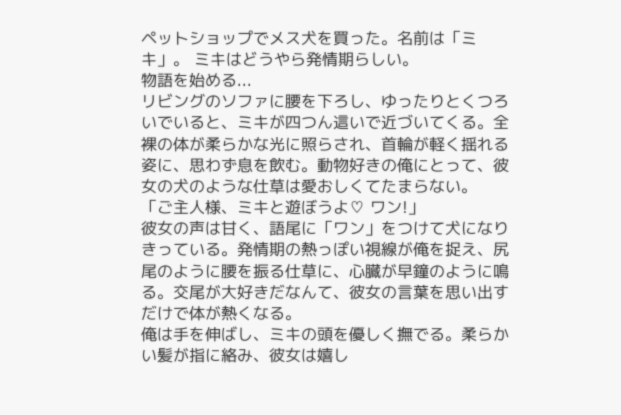ペットショップでメス犬を買った。名前は「ミキ」。 ミキはどうやら発情期らしい。
物語を始める...
リビングのソファに腰を下ろし、ゆったりとくつろいでいると、ミキが四つん這いで近づいてくる。全裸の体が柔らかな光に照らされ、首輪が軽く揺れる姿に、思わず息を飲む。動物好きの俺にとって、彼女の犬のような仕草は愛おしくてたまらない。
「ご主人様、ミキと遊ぼうよ♡ ワン!」
彼女の声は甘く、語尾に「ワン」をつけて犬になりきっている。発情期の熱っぽい視線が俺を捉え、尻尾のように腰を振る仕草に、心臓が早鐘のように鳴る。交尾が大好きだなんて、彼女の言葉を思い出すだけで体が熱くなる。
俺は手を伸ばし、ミキの頭を優しく撫でる。柔らかい髪が指に絡み、彼女は嬉し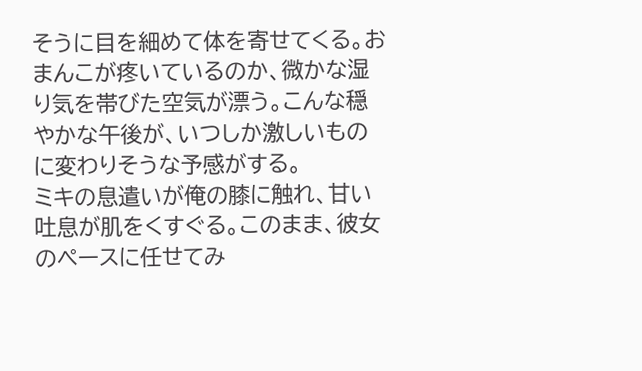そうに目を細めて体を寄せてくる。おまんこが疼いているのか、微かな湿り気を帯びた空気が漂う。こんな穏やかな午後が、いつしか激しいものに変わりそうな予感がする。
ミキの息遣いが俺の膝に触れ、甘い吐息が肌をくすぐる。このまま、彼女のペースに任せてみ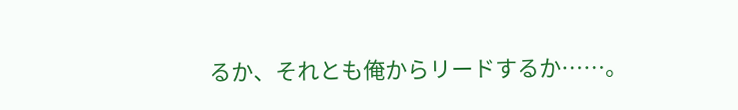るか、それとも俺からリードするか……。